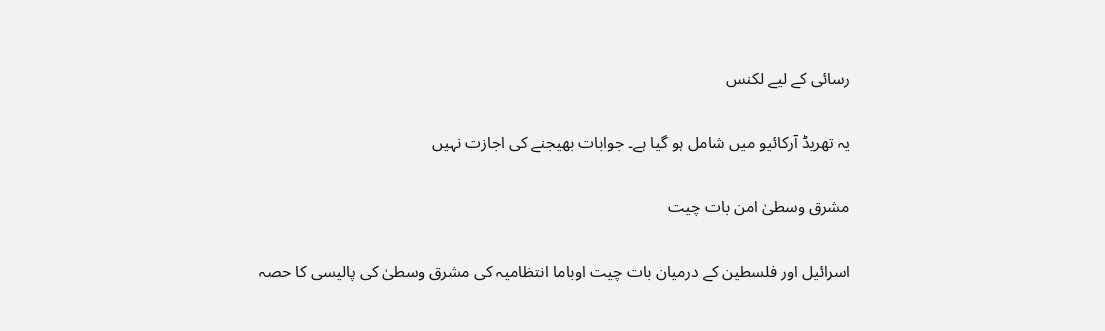رسائی کے لیے لکنس

یہ تھریڈ آرکائیو میں شامل ہو گیا ہے۔ جوابات بھیجنے کی اجازت نہیں

مشرق وسطیٰ امن بات چیت

اسرائیل اور فلسطین کے درمیان بات چیت اوباما انتظامیہ کی مشرق وسطیٰ کی پالیسی کا حصہ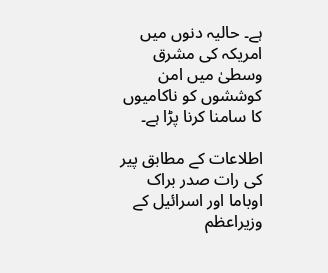ہے۔ حالیہ دنوں میں امریکہ کی مشرق وسطیٰ میں امن کوششوں کو ناکامیوں کا سامنا کرنا پڑا ہے۔

اطلاعات کے مطابق پیر کی رات صدر براک اوباما اور اسرائیل کے وزیراعظم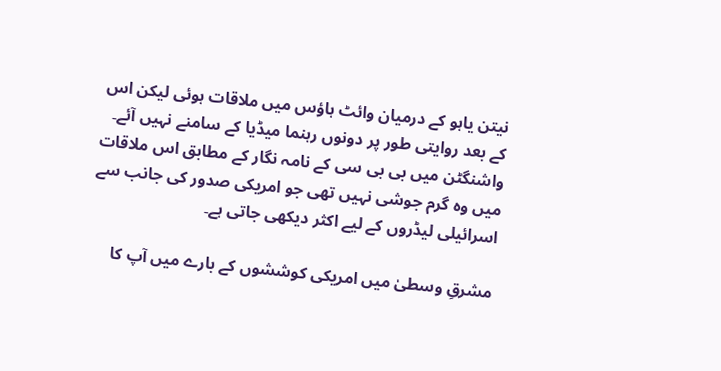نیتن یاہو کے درمیان وائٹ ہاؤس میں ملاقات ہوئی لیکن اس کے بعد روایتی طور پر دونوں رہنما میڈیا کے سامنے نہیں آئے۔ واشنگٹن میں بی بی سی کے نامہ نگار کے مطابق اس ملاقات میں وہ گرم جوشی نہیں تھی جو امریکی صدور کی جانب سے اسرائیلی لیڈروں کے لیے اکثر دیکھی جاتی ہے۔

مشرقِ وسطیٰ میں امریکی کوششوں کے بارے میں آپ کا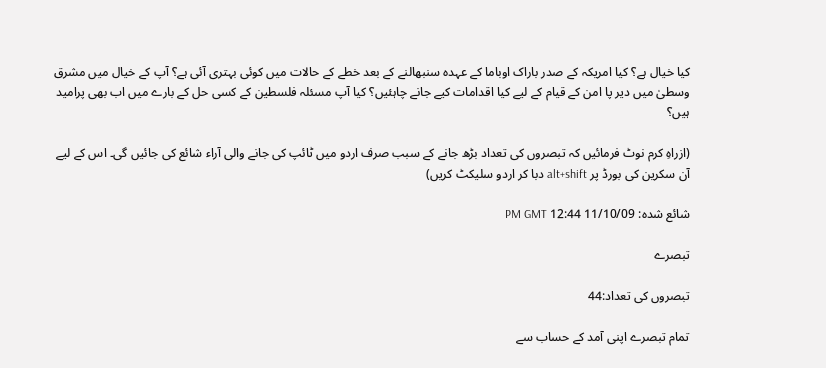کیا خیال ہے؟ کیا امریکہ کے صدر باراک اوباما کے عہدہ سنبھالنے کے بعد خطے کے حالات میں کوئی بہتری آئی ہے؟ آپ کے خیال میں مشرق وسطیٰ میں دیر پا امن کے قیام کے لیے کیا اقدامات کیے جانے چاہئیں؟ کیا آپ مسئلہ فلسطین کے کسی حل کے بارے میں اب بھی پرامید ہیں؟

(ازراہِ کرم نوٹ فرمائیں کہ تبصروں کی تعداد بڑھ جانے کے سبب صرف اردو میں ٹائپ کی جانے والی آراء شائع کی جائیں گی۔ اس کے لیے آن سکرین کی بورڈ پر alt+shift دبا کر اردو سلیکٹ کریں)

شائع شدہ: 11/10/09 12:44 PM GMT

تبصرے

تبصروں کی تعداد:44

تمام تبصرے اپنی آمد کے حساب سے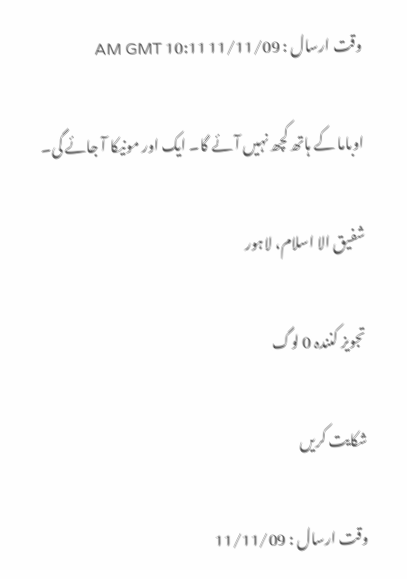وقت ارسال : 11/11/09 10:11 AM GMT

اوباما کے ہاتھ کچھ نہيں آئے گا۔ ايک اور مونيکا آ جائے گی۔

شفيق الا اسلام، لاہور

تجویز کنندہ 0 لوگ

شکایت کریں

وقت ارسال : 11/11/09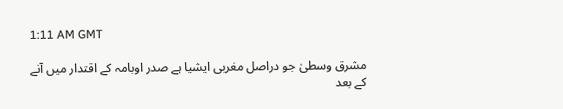1:11 AM GMT

مشرق وسطیٰ جو دراصل مغربی ايشيا ہے صدر اوبامہ کے اقتدار ميں آنے کے بعد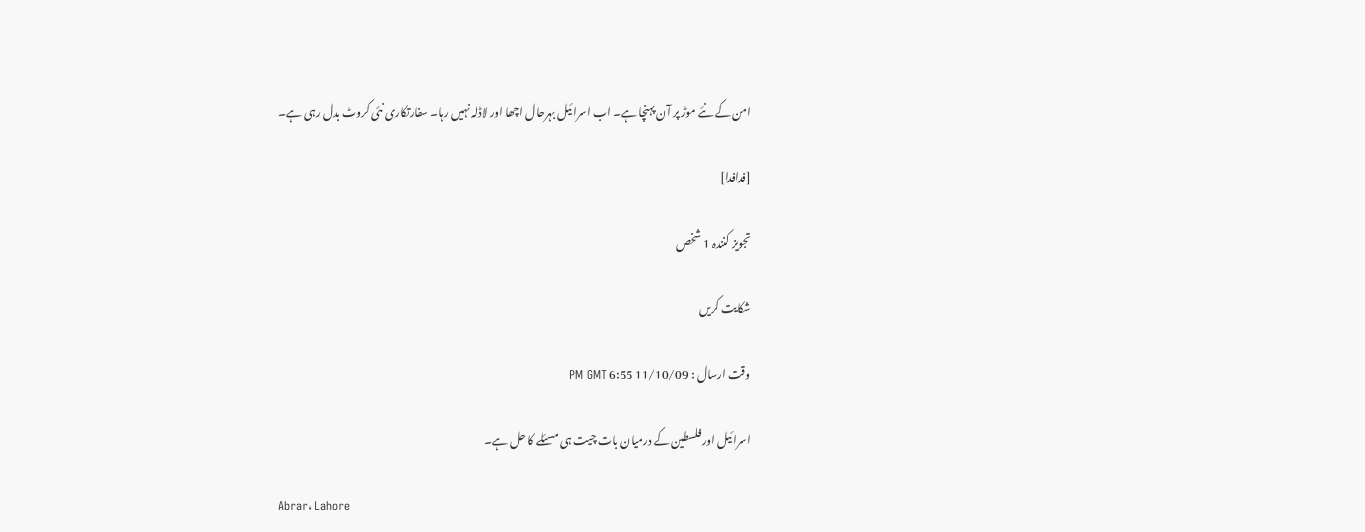امن کے نئے موڑ پر آن پہنچا ہے۔ اب اسرائيل بہرحال اچھا اور لاڈلہ نہيں رہا۔ سفارتکاری نئی کروٹ بدل رہی ہے۔

[فدافدا]

تجویز کنندہ 1 شخص

شکایت کریں

وقت ارسال : 11/10/09 6:55 PM GMT

اسرائيل اور فلسطين کے درميان بات چيت ہی مسئلے کا حل ہے۔

Abrar، Lahore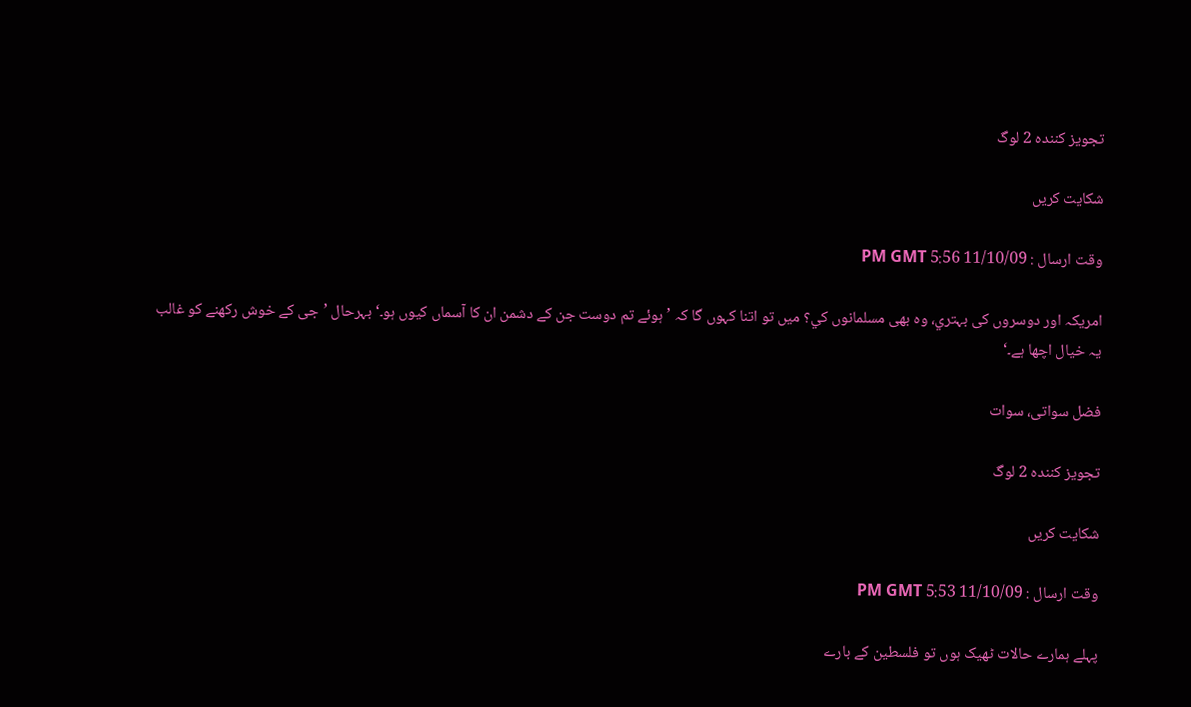تجویز کنندہ 2 لوگ

شکایت کریں

وقت ارسال : 11/10/09 5:56 PM GMT

امريکہ اور دوسروں کی بہتري، وہ بھی مسلمانوں کي؟ ميں تو اتنا کہوں گا کہ ’ہوئے تم دوست جن کے دشمن ان کا آسماں کيوں ہو۔‘ بہرحال ’جی کے خوش رکھنے کو غالب يہ خيال اچھا ہے۔‘

فضل سواتی، سوات

تجویز کنندہ 2 لوگ

شکایت کریں

وقت ارسال : 11/10/09 5:53 PM GMT

پہلے ہمارے حالات ٹھيک ہوں تو فلسطين کے بارے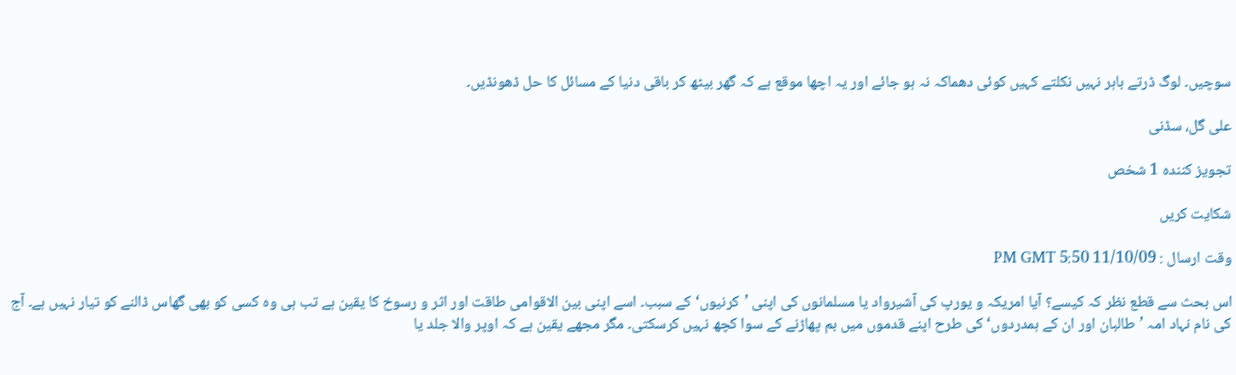سوچيں۔ لوگ ڈرتے باہر نہيں نکلتے کہيں کوئی دھماکہ نہ ہو جائے اور يہ اچھا موقع ہے کہ گھر بيٹھ کر باقی دنيا کے مسائل کا حل ڈھونڈيں۔

علی گل، سڈنی

تجویز کنندہ 1 شخص

شکایت کریں

وقت ارسال : 11/10/09 5:50 PM GMT

اس بحث سے قطع نظر کہ کيسے؟ آيا امريکہ و يورپ کی آشيرواد يا مسلمانوں کی اپنی ’کرنيوں‘ کے سبب۔ اسے اپنی بين الاقوامی طاقت اور اثر و رسوخ کا يقين ہے تب ہی وہ کسی کو بھی گھاس ڈالنے کو تيار نہيں ہے۔ آج کی نام نہاد امہ ’طالبان اور ان کے ہمدردوں‘ کی طرح اپنے قدموں ميں بم پھاڑنے کے سوا کچھ نہيں کرسکتی۔ مگر مجھے يقين ہے کہ اوپر والا جلد يا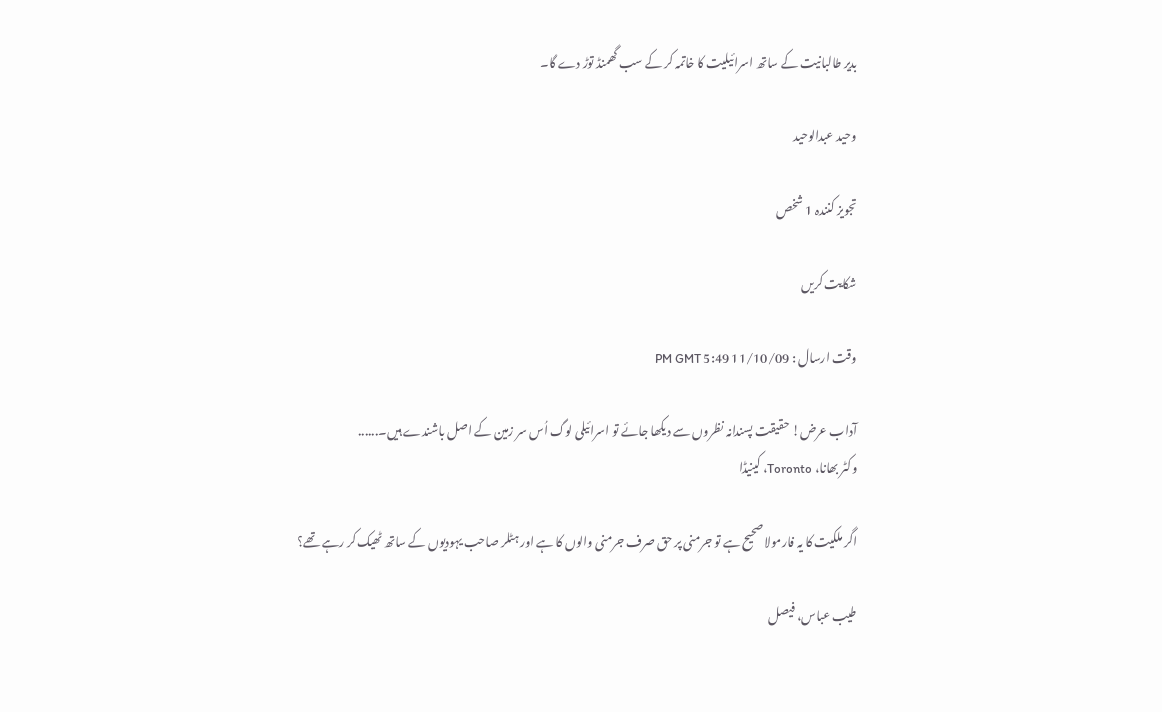بدير طالبانيت کے ساتھ اسرائيليت کا خاتمہ کر کے سب گھمنڈ توڑ دے گا۔

وحید عبدالوحید

تجویز کنندہ 1 شخص

شکایت کریں

وقت ارسال : 11/10/09 5:49 PM GMT

آداب عرض! حقيقت پسندانہ نظروں سے ديکھا جائے تو اسرائيلی لوگ اُس سر زمين کے اصل باشندے ہيں۔......
وکٹر بھانا، Toronto، کينيڈا

اگر ملکيت کا يہ فارمولا صحيح ہے تو جرمنی پر حق صرف جرمنی والوں کا ہے اور ہٹلر صاحب يہوديوں کے ساتھ ٹھيک کر رہے تھے؟

طيب عباس، فيصل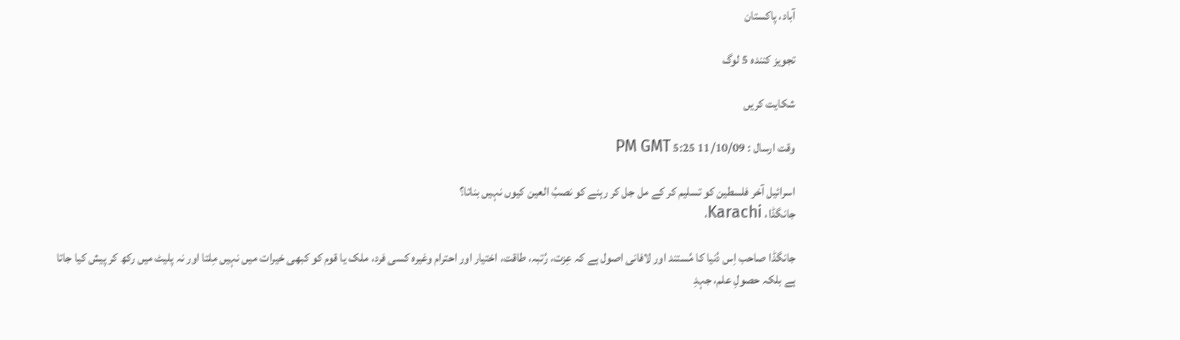آباد، پاکستان

تجویز کنندہ 5 لوگ

شکایت کریں

وقت ارسال : 11/10/09 5:25 PM GMT

اسرائيل آخر فلسطين کو تسليم کر کے مل جل کر رہنے کو نصبُ العين کيوں نہيں بناتا؟
جانگڈا، Karachi،

جانگڈا صاحب اِس دُنيا کا مُستند اور لافانی اصول ہے کہ عِزت، رُتبہ، طاقت، اختيار اور احترام وغيرہ کسی فرد، ملک يا قوم کو کبھی خيرات ميں نہيں مِلتا اور نہ پليٹ ميں رکھ کر پيش کيا جاتا ہے بلکہ حصولِ علم، جہدِ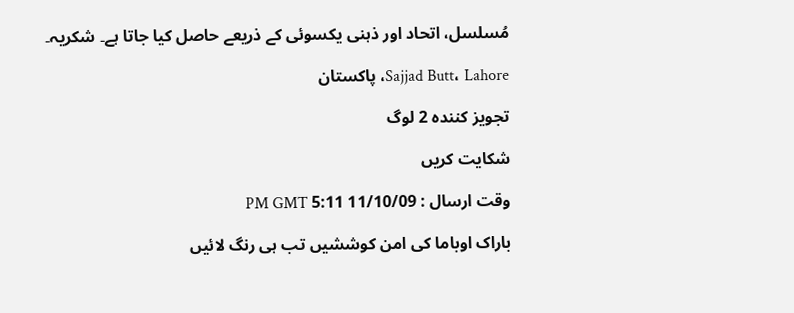مُسلسل، اتحاد اور ذہنی يکسوئی کے ذريعے حاصل کيا جاتا ہے۔ شکريہ۔

Sajjad Butt، Lahore، پاکستان

تجویز کنندہ 2 لوگ

شکایت کریں

وقت ارسال : 11/10/09 5:11 PM GMT

باراک اوباما کی امن کوششيں تب ہی رنگ لائيں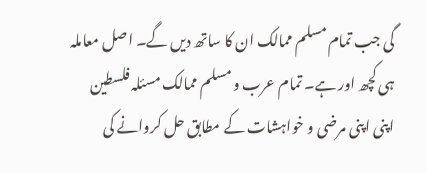گی جب تمام مسلم ممالک ان کا ساتھ ديں گے۔ اصل معاملہ ہی کچھ اور ہے۔ تمام عرب و مسلم ممالک مسئلہ فلسطين اپنی اپنی مرضی و خواہشات کے مطابق حل کروانے کی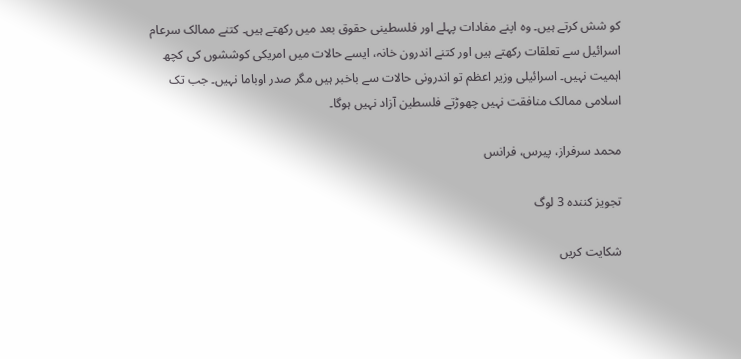کو شش کرتے ہيں۔ وہ اپنے مفادات پہلے اور فلسطينی حقوق بعد ميں رکھتے ہيں۔ کتنے ممالک سرعام اسرائيل سے تعلقات رکھتے ہيں اور کتنے اندرون خانہ، ايسے حالات ميں امريکی کوششوں کی کچھ اہميت نہيں۔ اسرائيلی وزير اعظم تو اندرونی حالات سے باخبر ہيں مگر صدر اوباما نہيں۔ جب تک اسلامی ممالک منافقت نہيں چھوڑتے فلسطين آزاد نہيں ہوگا۔

محمد سرفراز، پيرس، فرانس

تجویز کنندہ 3 لوگ

شکایت کریں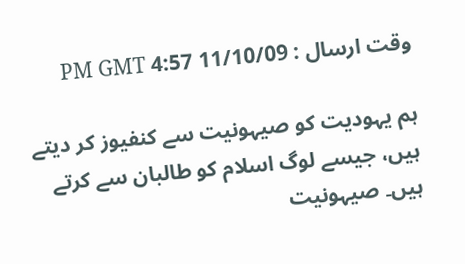وقت ارسال : 11/10/09 4:57 PM GMT

ہم یہودیت کو صیہونیت سے کنفیوز کر دیتے ہیں، جیسے لوگ اسلام کو طالبان سے کرتے ہیں۔ صیہونیت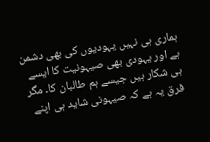ہماری ہی نہیں یہودیوں کی بھی دشمن ہے اور یہودی بھی صیہونیت کا ایسے ہی شکار ہیں جیسے ہم طالبان کا۔ مگر فرق یہ ہے کہ صیہونی شاید ہی اپنے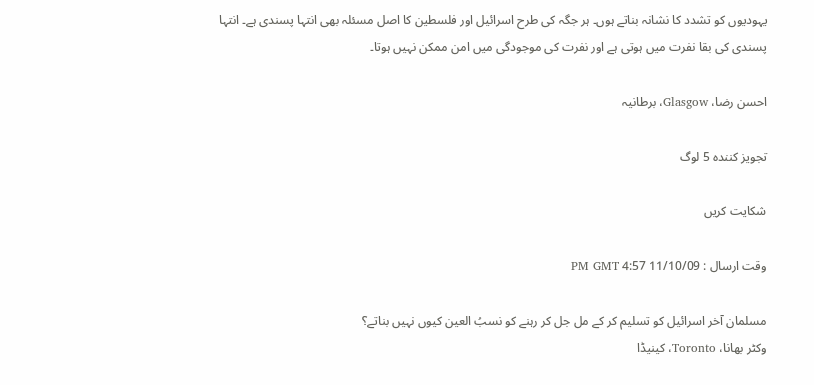یہودیوں کو تشدد کا نشانہ بناتے ہوں۔ ہر جگہ کی طرح اسرائیل اور فلسطین کا اصل مسئلہ بھی انتہا پسندی ہے۔ انتہا پسندی کی بقا نفرت میں ہوتی ہے اور نفرت کی موجودگی میں امن ممکن نہیں ہوتا۔

احسن رضا، Glasgow، برطانیہ

تجویز کنندہ 5 لوگ

شکایت کریں

وقت ارسال : 11/10/09 4:57 PM GMT

مسلمان آخر اسرائيل کو تسليم کر کے مل جل کر رہنے کو نسبُ العين کيوں نہيں بناتے؟
وکٹر بھانا، Toronto، کینیڈا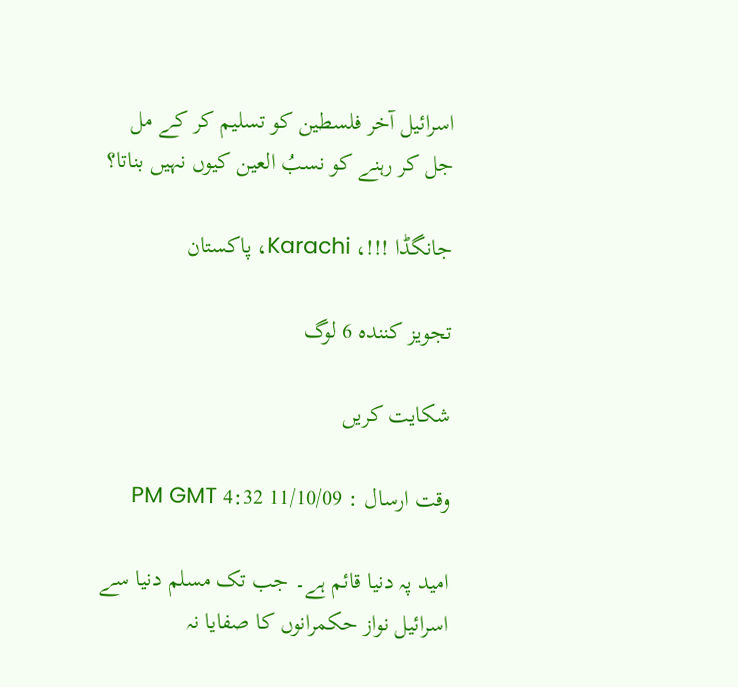اسرائيل آخر فلسطين کو تسليم کر کے مل جل کر رہنے کو نسبُ العين کيوں نہيں بناتا؟

جانگڈا !!!، Karachi، پاکستان

تجویز کنندہ 6 لوگ

شکایت کریں

وقت ارسال : 11/10/09 4:32 PM GMT

اميد پہ دنيا قائم ہے۔ جب تک مسلم دنيا سے اسرائيل نواز حکمرانوں کا صفايا نہ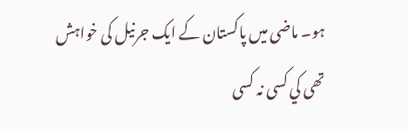ہو۔ ماضی ميں پاکستان کے ايک جرنيل کی خواہش تھی کي کسی نہ کسی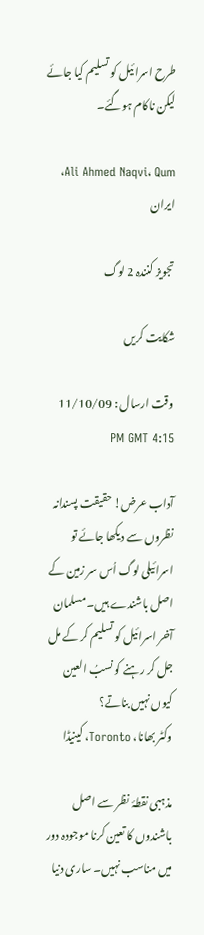طرح اسرائيل کو تسليم کيا جائے ليکن ناکام ہوگئے۔

Ali Ahmed Naqvi، Qum، ایران

تجویز کنندہ 2 لوگ

شکایت کریں

وقت ارسال : 11/10/09 4:15 PM GMT

آداب عرض! حقيقت پسندانہ نظروں سے ديکھا جائے تو اسرائيلی لوگ اُس سر زمين کے اصل باشندے ہيں۔ مسلمان آخر اسرائيل کو تسليم کر کے مل جل کر رہنے کو نسبُ العين کيوں نہيں بناتے؟
وکٹر بھانا، Toronto، کینیڈا

مذہبی نقطۂ نظر سے اصل باشندوں کا تعين کرنا موجودہ دور ميں مناسب نہيں۔ ساری دنيا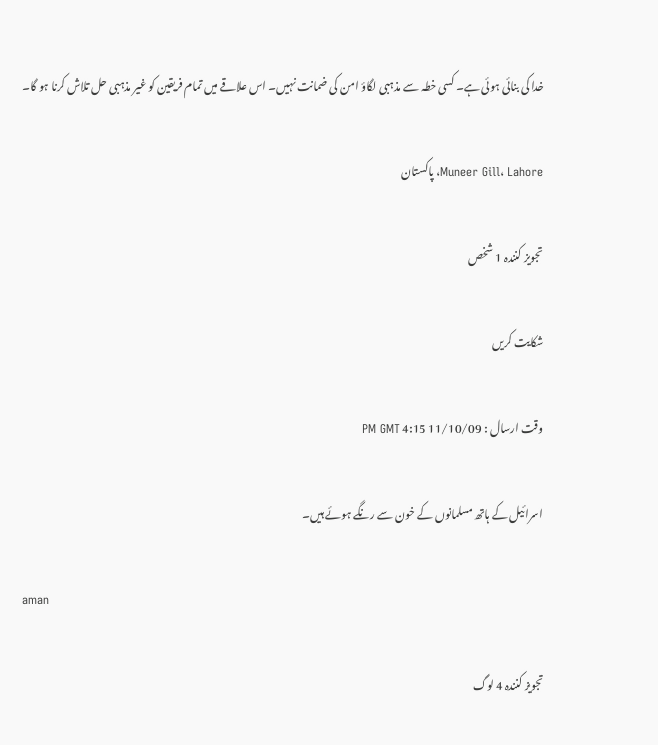خدا کی بنائی ہوئی ہے۔ کسی خطہ سے مذہبی لگاؤ امن کی ضمانت نہيں۔ اس علاقے ميں تمام فریقین کو غير مذہبی حل تلاش کرنا ہو گا۔

Muneer Gill، Lahore، پاکستان

تجویز کنندہ 1 شخص

شکایت کریں

وقت ارسال : 11/10/09 4:15 PM GMT

اسرائيل کے ہاتھ مسلمانوں کے خون سے رنگے ہوئے ہيں۔

aman

تجویز کنندہ 4 لوگ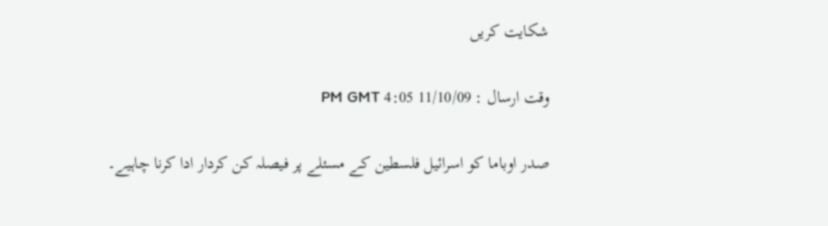شکایت کریں

وقت ارسال : 11/10/09 4:05 PM GMT

صدر اوباما کو اسرائيل فلسطين کے مسئلے پر فيصلہ کن کردار ادا کرنا چاہيے۔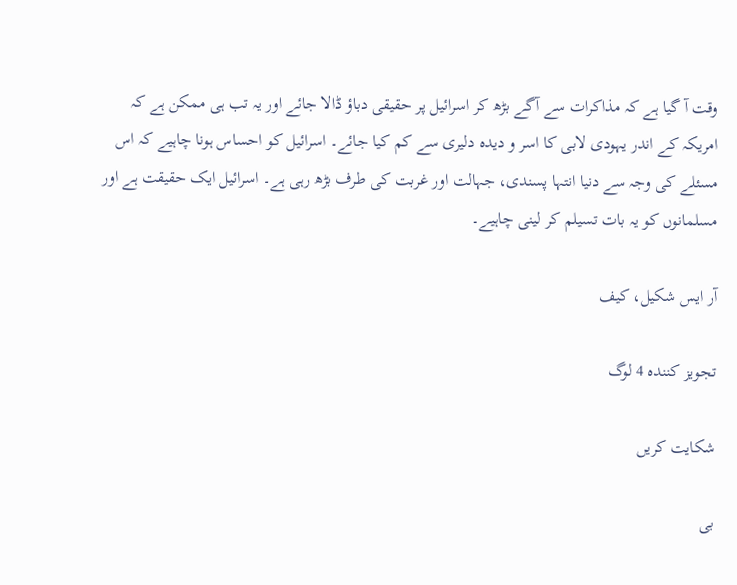وقت آ گيا ہے کہ مذاکرات سے آگے بڑھ کر اسرائيل پر حقيقی دباؤ ڈالا جائے اور یہ تب ہی ممکن ہے کہ امريکہ کے اندر يہودی لابی کا اسر و ديدہ دليری سے کم کيا جائے۔ اسرائيل کو احساس ہونا چاہيے کہ اس مسئلے کی وجہ سے دنيا انتہا پسندی، جہالت اور غربت کی طرف بڑھ رہی ہے۔ اسرائيل ايک حقيقت ہے اور مسلمانوں کو يہ بات تسيلم کر لينی چاہيے۔

آر ايس شکيل، کيف

تجویز کنندہ 4 لوگ

شکایت کریں

بی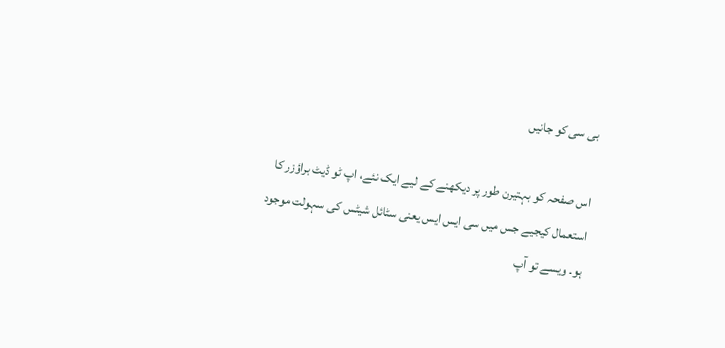بی سی کو جانیں

اس صفحہ کو بہتیرن طور پر دیکھنے کے لیے ایک نئے، اپ ٹو ڈیٹ براؤزر کا استعمال کیجیے جس میں سی ایس ایس یعنی سٹائل شیٹس کی سہولت موجود ہو۔ ویسے تو آپ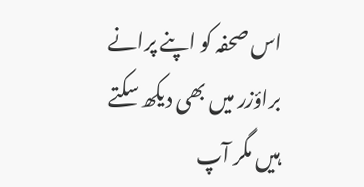اس صحفہ کو اپنے پرانے براؤزر میں بھی دیکھ سکتے ہیں مگر آپ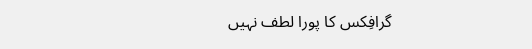گرافِکس کا پورا لطف نہیں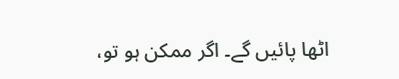اٹھا پائیں گے۔ اگر ممکن ہو تو،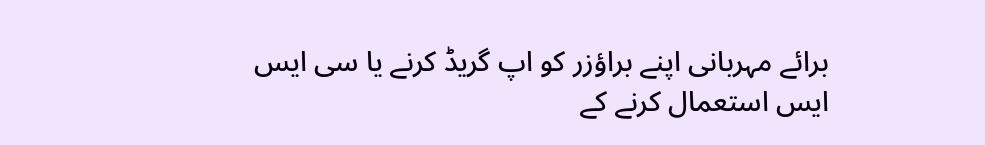برائے مہربانی اپنے براؤزر کو اپ گریڈ کرنے یا سی ایس ایس استعمال کرنے کے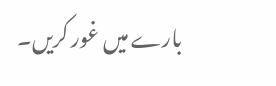بارے میں غور کریں۔